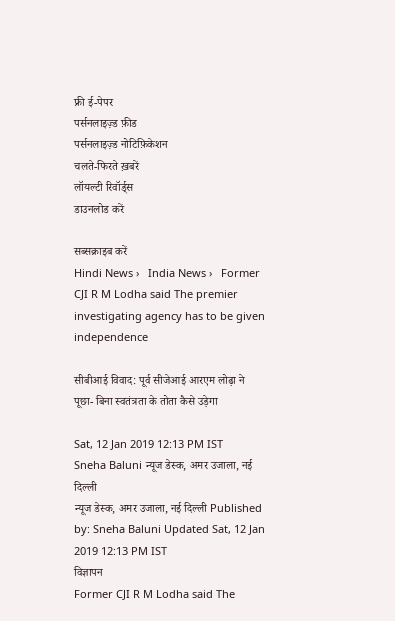फ्री ई-पेपर
पर्सनलाइज़्ड फ़ीड
पर्सनलाइज़्ड नोटिफ़िकेशन
चलते-फिरते ख़बरें
लॉयल्टी रिवॉर्ड्स
डाउनलोड करें

सब्सक्राइब करें
Hindi News ›   India News ›   Former CJI R M Lodha said The premier investigating agency has to be given independence

सीबीआई विवाद: पूर्व सीजेआई आरएम लोढ़ा ने पूछा- बिना स्वतंत्रता के तोता कैसे उड़ेगा

Sat, 12 Jan 2019 12:13 PM IST
Sneha Baluni न्यूज डेस्क, अमर उजाला, नई दिल्ली
न्यूज डेस्क, अमर उजाला, नई दिल्ली Published by: Sneha Baluni Updated Sat, 12 Jan 2019 12:13 PM IST
विज्ञापन
Former CJI R M Lodha said The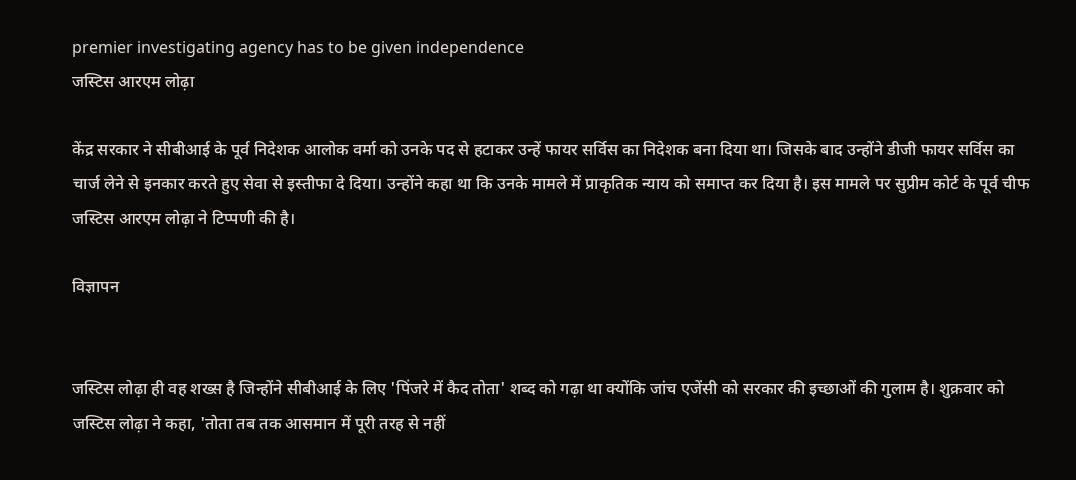premier investigating agency has to be given independence
जस्टिस आरएम लोढ़ा

केंद्र सरकार ने सीबीआई के पूर्व निदेशक आलोक वर्मा को उनके पद से हटाकर उन्हें फायर सर्विस का निदेशक बना दिया था। जिसके बाद उन्होंने डीजी फायर सर्विस का चार्ज लेने से इनकार करते हुए सेवा से इस्तीफा दे दिया। उन्होंने कहा था कि उनके मामले में प्राकृतिक न्याय को समाप्त कर दिया है। इस मामले पर सुप्रीम कोर्ट के पूर्व चीफ जस्टिस आरएम लोढ़ा ने टिप्पणी की है।

विज्ञापन


जस्टिस लोढ़ा ही वह शख्स है जिन्होंने सीबीआई के लिए 'पिंजरे में कैद तोता' शब्द को गढ़ा था क्योंकि जांच एजेंसी को सरकार की इच्छाओं की गुलाम है। शुक्रवार को जस्टिस लोढ़ा ने कहा, 'तोता तब तक आसमान में पूरी तरह से नहीं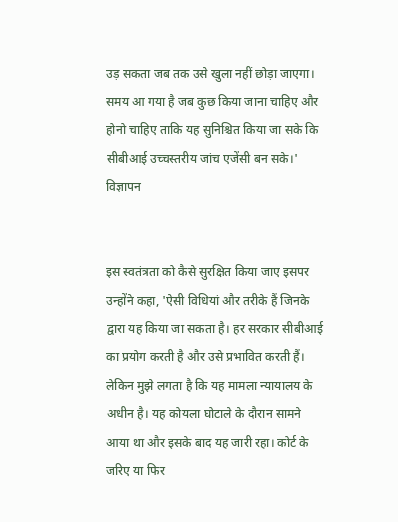उड़ सकता जब तक उसे खुला नहीं छोड़ा जाएगा। समय आ गया है जब कुछ किया जाना चाहिए और होनो चाहिए ताकि यह सुनिश्चित किया जा सके कि सीबीआई उच्चस्तरीय जांच एजेंसी बन सके।'
विज्ञापन


इस स्वतंत्रता को कैसे सुरक्षित किया जाए इसपर उन्होंने कहा, 'ऐसी विधियां और तरीके हैं जिनके द्वारा यह किया जा सकता है। हर सरकार सीबीआई का प्रयोग करती है और उसे प्रभावित करती हैं। लेकिन मुझे लगता है कि यह मामला न्यायालय के अधीन है। यह कोयला घोटाले के दौरान सामने आया था और इसके बाद यह जारी रहा। कोर्ट के जरिए या फिर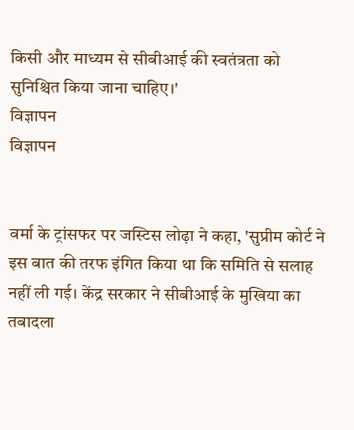किसी और माध्यम से सीबीआई की स्वतंत्रता को सुनिश्चित किया जाना चाहिए।'
विज्ञापन
विज्ञापन


वर्मा के ट्रांसफर पर जस्टिस लोढ़ा ने कहा, 'सुप्रीम कोर्ट ने इस बात की तरफ इंगित किया था कि समिति से सलाह नहीं ली गई। केंद्र सरकार ने सीबीआई के मुखिया का तबादला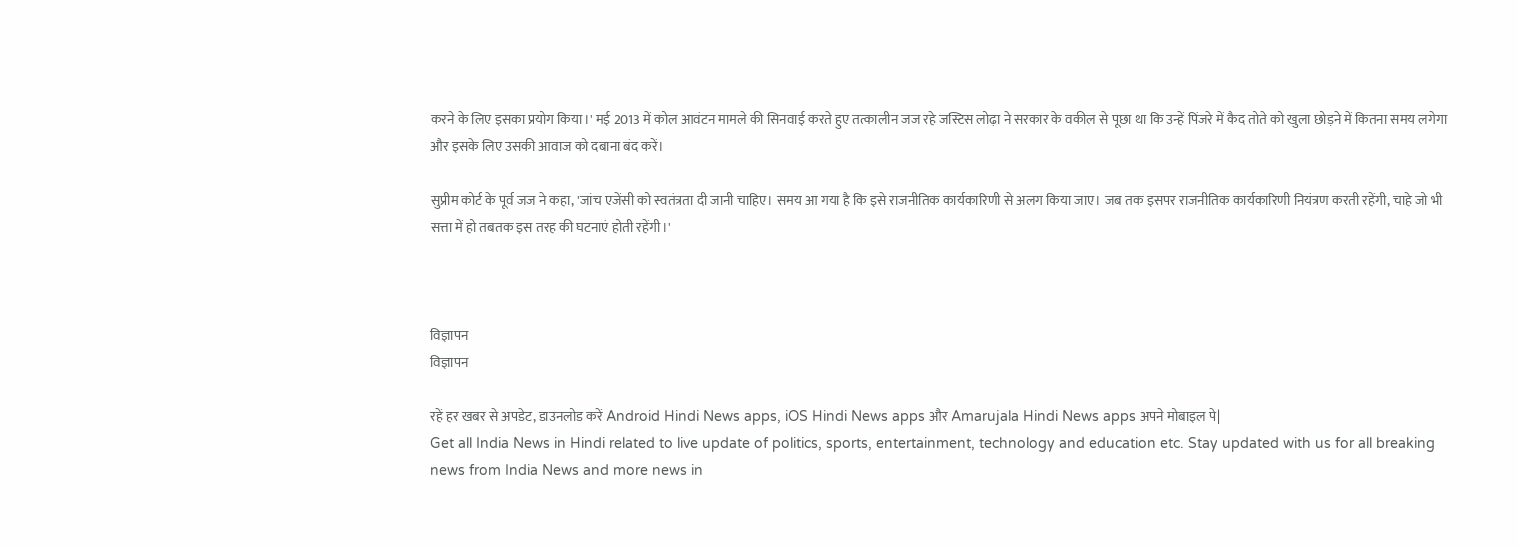करने के लिए इसका प्रयोग किया।' मई 2013 में कोल आवंटन मामले की सिनवाई करते हुए तत्कालीन जज रहे जस्टिस लोढ़ा ने सरकार के वकील से पूछा था कि उन्हें पिंजरे में कैद तोते को खुला छोड़ने में कितना समय लगेगा और इसके लिए उसकी आवाज को दबाना बंद करें।

सुप्रीम कोर्ट के पूर्व जज ने कहा, 'जांच एजेंसी को स्वतंत्रता दी जानी चाहिए। समय आ गया है कि इसे राजनीतिक कार्यकारिणी से अलग किया जाए। जब तक इसपर राजनीतिक कार्यकारिणी नियंत्रण करती रहेंगी, चाहे जो भी सत्ता में हो तबतक इस तरह की घटनाएं होती रहेंगी।'



विज्ञापन
विज्ञापन

रहें हर खबर से अपडेट, डाउनलोड करें Android Hindi News apps, iOS Hindi News apps और Amarujala Hindi News apps अपने मोबाइल पे|
Get all India News in Hindi related to live update of politics, sports, entertainment, technology and education etc. Stay updated with us for all breaking news from India News and more news in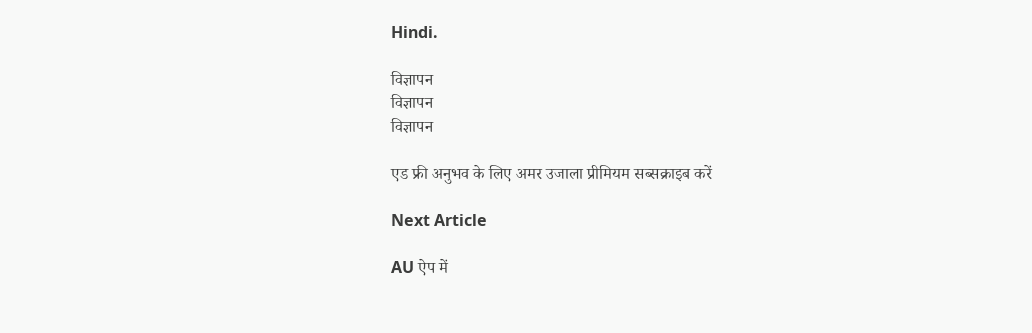Hindi.

विज्ञापन
विज्ञापन
विज्ञापन

एड फ्री अनुभव के लिए अमर उजाला प्रीमियम सब्सक्राइब करें

Next Article

AU ऐप में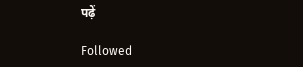पढ़ें

Followed